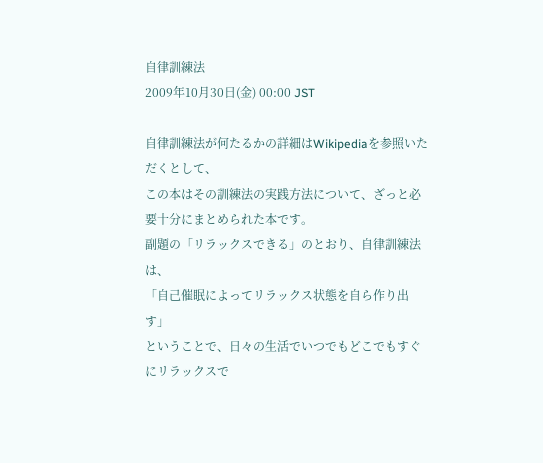自律訓練法
2009年10月30日(金) 00:00 JST

自律訓練法が何たるかの詳細はWikipediaを参照いただくとして、
この本はその訓練法の実践方法について、ざっと必要十分にまとめられた本です。
副題の「リラックスできる」のとおり、自律訓練法は、
「自己催眠によってリラックス状態を自ら作り出す」
ということで、日々の生活でいつでもどこでもすぐにリラックスで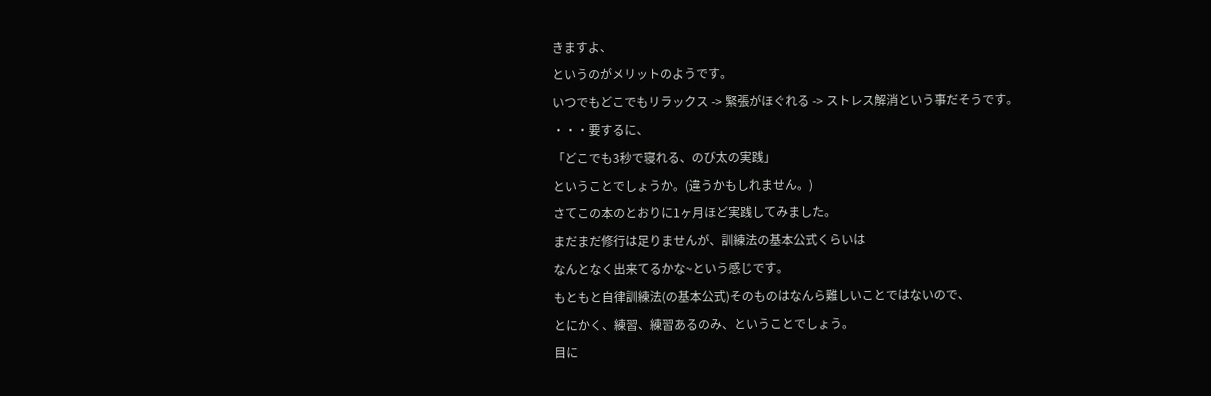きますよ、
というのがメリットのようです。
いつでもどこでもリラックス -> 緊張がほぐれる -> ストレス解消という事だそうです。
・・・要するに、
「どこでも3秒で寝れる、のび太の実践」
ということでしょうか。(違うかもしれません。)
さてこの本のとおりに1ヶ月ほど実践してみました。
まだまだ修行は足りませんが、訓練法の基本公式くらいは
なんとなく出来てるかな~という感じです。
もともと自律訓練法(の基本公式)そのものはなんら難しいことではないので、
とにかく、練習、練習あるのみ、ということでしょう。
目に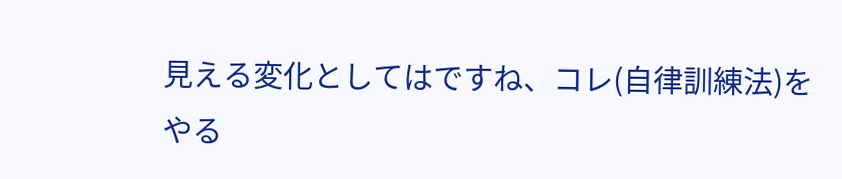見える変化としてはですね、コレ(自律訓練法)をやる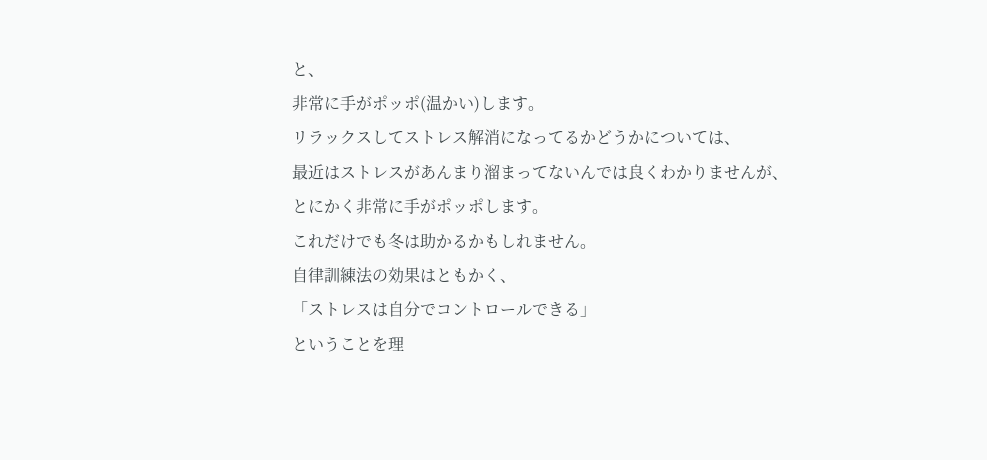と、
非常に手がポッポ(温かい)します。
リラックスしてストレス解消になってるかどうかについては、
最近はストレスがあんまり溜まってないんでは良くわかりませんが、
とにかく非常に手がポッポします。
これだけでも冬は助かるかもしれません。
自律訓練法の効果はともかく、
「ストレスは自分でコントロールできる」
ということを理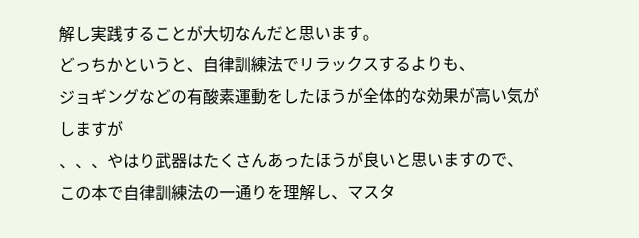解し実践することが大切なんだと思います。
どっちかというと、自律訓練法でリラックスするよりも、
ジョギングなどの有酸素運動をしたほうが全体的な効果が高い気がしますが
、、、やはり武器はたくさんあったほうが良いと思いますので、
この本で自律訓練法の一通りを理解し、マスタ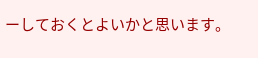ーしておくとよいかと思います。